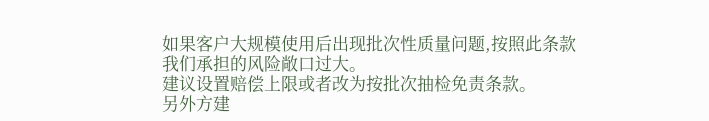如果客户大规模使用后出现批次性质量问题,按照此条款我们承担的风险敞口过大。
建议设置赔偿上限或者改为按批次抽检免责条款。
另外方建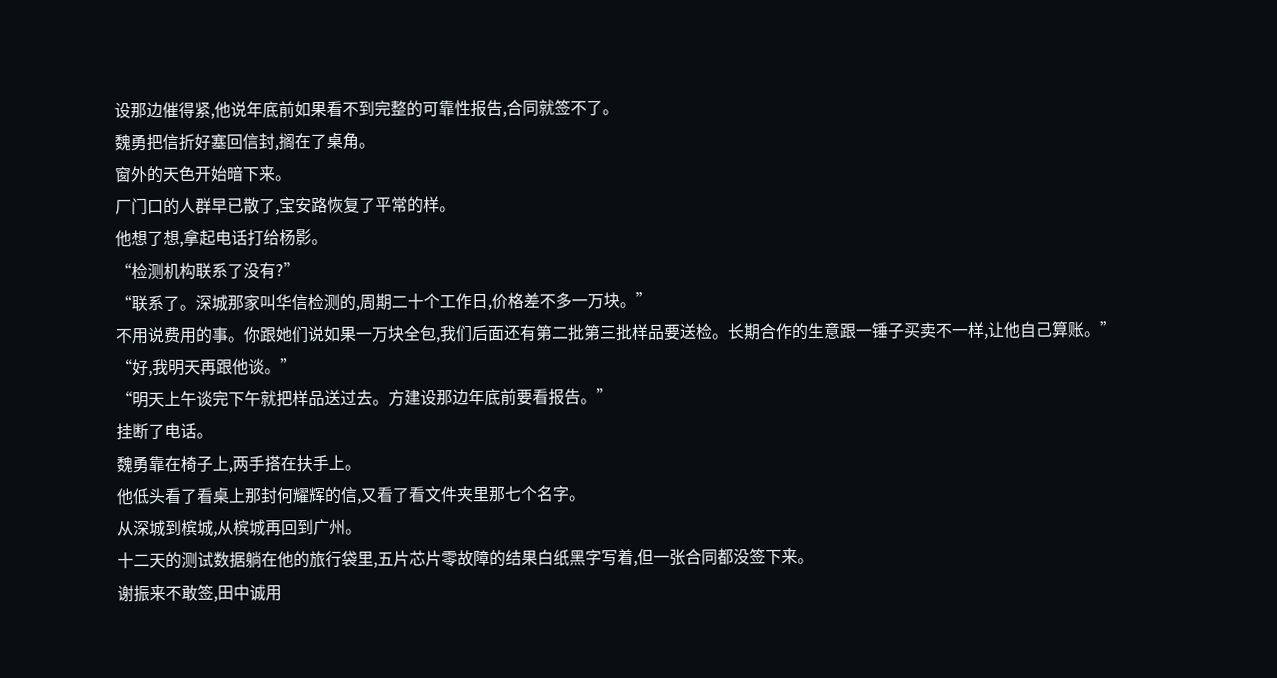设那边催得紧,他说年底前如果看不到完整的可靠性报告,合同就签不了。
魏勇把信折好塞回信封,搁在了桌角。
窗外的天色开始暗下来。
厂门口的人群早已散了,宝安路恢复了平常的样。
他想了想,拿起电话打给杨影。
“检测机构联系了没有?”
“联系了。深城那家叫华信检测的,周期二十个工作日,价格差不多一万块。”
不用说费用的事。你跟她们说如果一万块全包,我们后面还有第二批第三批样品要送检。长期合作的生意跟一锤子买卖不一样,让他自己算账。”
“好,我明天再跟他谈。”
“明天上午谈完下午就把样品送过去。方建设那边年底前要看报告。”
挂断了电话。
魏勇靠在椅子上,两手搭在扶手上。
他低头看了看桌上那封何耀辉的信,又看了看文件夹里那七个名字。
从深城到槟城,从槟城再回到广州。
十二天的测试数据躺在他的旅行袋里,五片芯片零故障的结果白纸黑字写着,但一张合同都没签下来。
谢振来不敢签,田中诚用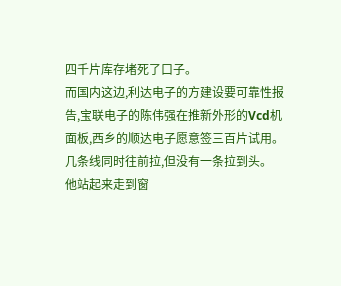四千片库存堵死了口子。
而国内这边,利达电子的方建设要可靠性报告,宝联电子的陈伟强在推新外形的Vcd机面板,西乡的顺达电子愿意签三百片试用。
几条线同时往前拉,但没有一条拉到头。
他站起来走到窗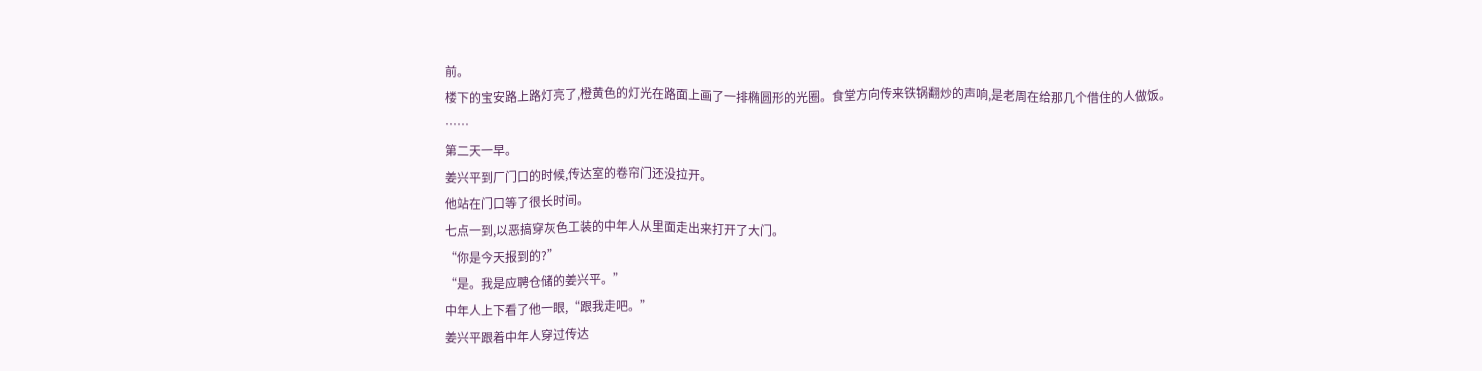前。
楼下的宝安路上路灯亮了,橙黄色的灯光在路面上画了一排椭圆形的光圈。食堂方向传来铁锅翻炒的声响,是老周在给那几个借住的人做饭。
……
第二天一早。
姜兴平到厂门口的时候,传达室的卷帘门还没拉开。
他站在门口等了很长时间。
七点一到,以恶搞穿灰色工装的中年人从里面走出来打开了大门。
“你是今天报到的?”
“是。我是应聘仓储的姜兴平。”
中年人上下看了他一眼,“跟我走吧。”
姜兴平跟着中年人穿过传达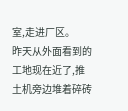室,走进厂区。
昨天从外面看到的工地现在近了,推土机旁边堆着碎砖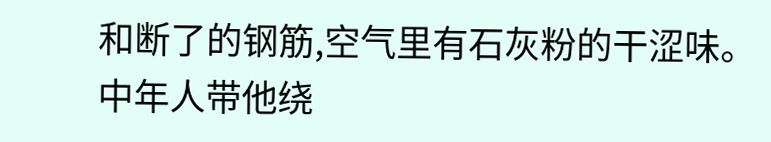和断了的钢筋,空气里有石灰粉的干涩味。
中年人带他绕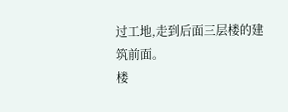过工地,走到后面三层楼的建筑前面。
楼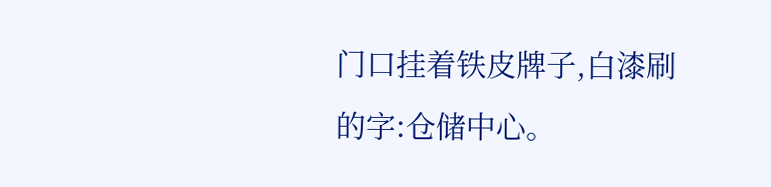门口挂着铁皮牌子,白漆刷的字:仓储中心。